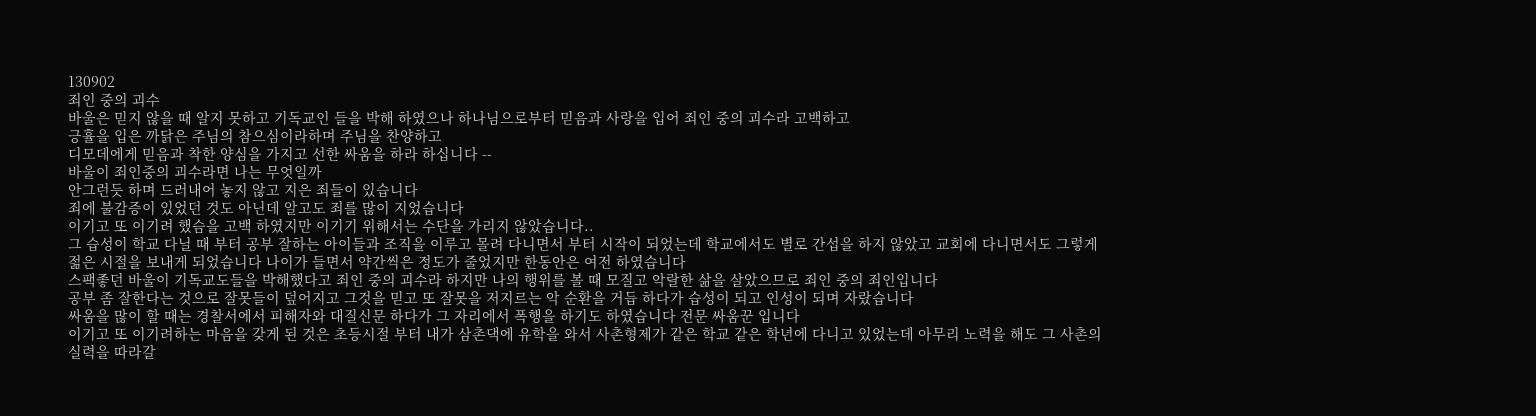130902
죄인 중의 괴수
바울은 믿지 않을 때 알지 못하고 기독교인 들을 박해 하였으나 하나님으로부터 믿음과 사랑을 입어 죄인 중의 괴수라 고백하고
긍휼을 입은 까닭은 주님의 참으심이라하며 주님을 찬양하고
디모데에게 믿음과 착한 양심을 가지고 선한 싸움을 하라 하십니다 --
바울이 죄인중의 괴수라면 나는 무엇일까
안그런듯 하며 드러내어 놓지 않고 지은 죄들이 있습니다
죄에 불감증이 있었던 것도 아닌데 알고도 죄를 많이 지었습니다
이기고 또 이기려 했슴을 고백 하였지만 이기기 위해서는 수단을 가리지 않았습니다..
그 습성이 학교 다닐 때 부터 공부 잘하는 아이들과 조직을 이루고 몰려 다니면서 부터 시작이 되었는데 학교에서도 별로 간섭을 하지 않았고 교회에 다니면서도 그렇게 젊은 시절을 보내게 되었습니다 나이가 들면서 약간씩은 정도가 줄었지만 한동안은 여전 하였습니다
스팩좋던 바울이 기독교도들을 박해했다고 죄인 중의 괴수라 하지만 나의 행위를 볼 때 모질고 악랄한 삶을 살았으므로 죄인 중의 죄인입니다
공부 좀 잘한다는 것으로 잘못들이 덮어지고 그것을 믿고 또 잘못을 저지르는 악 순환을 거듭 하다가 습성이 되고 인성이 되며 자랐습니다
싸움을 많이 할 때는 경찰서에서 피해자와 대질신문 하다가 그 자리에서 폭행을 하기도 하였습니다 전문 싸움꾼 입니다
이기고 또 이기려하는 마음을 갖게 된 것은 초등시절 부터 내가 삼촌댁에 유학을 와서 사촌형제가 같은 학교 같은 학년에 다니고 있었는데 아무리 노력을 해도 그 사촌의 실력을 따라갈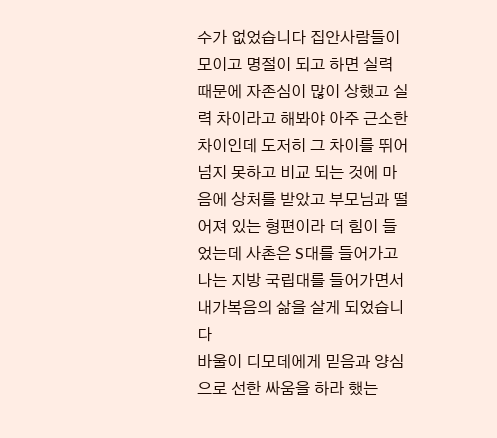수가 없었습니다 집안사람들이 모이고 명절이 되고 하면 실력 때문에 자존심이 많이 상했고 실력 차이라고 해봐야 아주 근소한 차이인데 도저히 그 차이를 뛰어넘지 못하고 비교 되는 것에 마음에 상처를 받았고 부모님과 떨어져 있는 형편이라 더 힘이 들었는데 사촌은 S대를 들어가고 나는 지방 국립대를 들어가면서 내가복음의 삶을 살게 되었습니다
바울이 디모데에게 믿음과 양심으로 선한 싸움을 하라 했는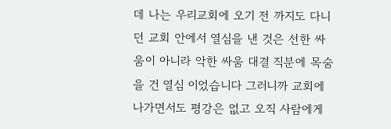데 나는 우리교회에 오기 전 까지도 다니던 교회 안에서 열심을 낸 것은 선한 싸움이 아니라 악한 싸움 대결 직분에 목숨을 건 열심 이었습니다 그러니까 교회에 나가면서도 평강은 없고 오직 사람에게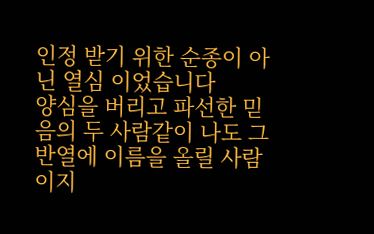인정 받기 위한 순종이 아닌 열심 이었습니다
양심을 버리고 파선한 믿음의 두 사람같이 나도 그 반열에 이름을 올릴 사람이지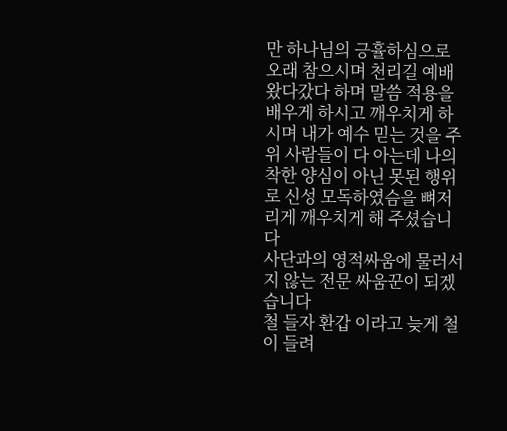만 하나님의 긍휼하심으로 오래 참으시며 천리길 예배 왔다갔다 하며 말씀 적용을 배우게 하시고 깨우치게 하시며 내가 예수 믿는 것을 주위 사람들이 다 아는데 나의 착한 양심이 아닌 못된 행위로 신성 모독하였슴을 뼈저리게 깨우치게 해 주셨습니다
사단과의 영적싸움에 물러서지 않는 전문 싸움꾼이 되겠습니다
철 들자 환갑 이라고 늦게 철이 들려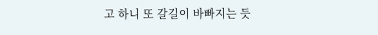고 하니 또 갈길이 바빠지는 듯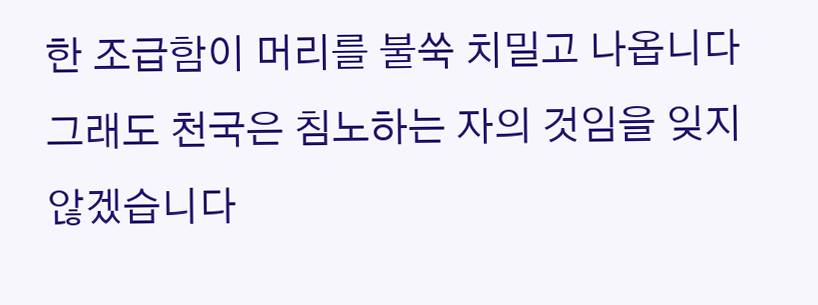한 조급함이 머리를 불쑥 치밀고 나옵니다
그래도 천국은 침노하는 자의 것임을 잊지 않겠습니다